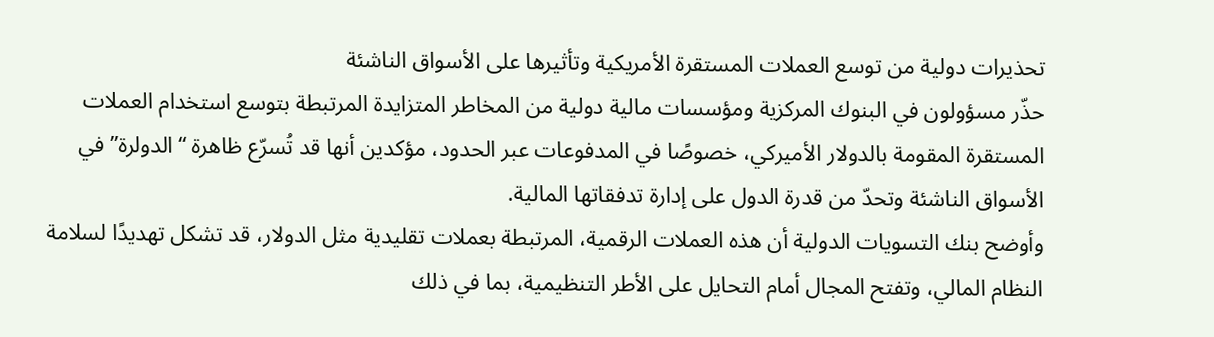تحذيرات دولية من توسع العملات المستقرة الأمريكية وتأثيرها على الأسواق الناشئة
حذّر مسؤولون في البنوك المركزية ومؤسسات مالية دولية من المخاطر المتزايدة المرتبطة بتوسع استخدام العملات المستقرة المقومة بالدولار الأميركي، خصوصًا في المدفوعات عبر الحدود، مؤكدين أنها قد تُسرّع ظاهرة “الدولرة” في الأسواق الناشئة وتحدّ من قدرة الدول على إدارة تدفقاتها المالية.
وأوضح بنك التسويات الدولية أن هذه العملات الرقمية، المرتبطة بعملات تقليدية مثل الدولار، قد تشكل تهديدًا لسلامة النظام المالي، وتفتح المجال أمام التحايل على الأطر التنظيمية، بما في ذلك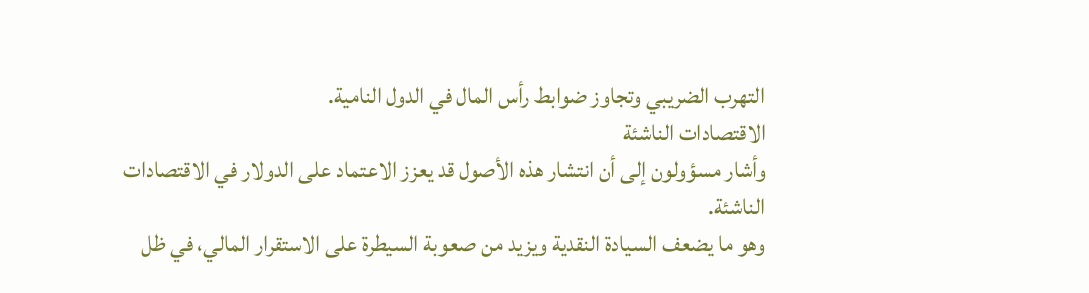التهرب الضريبي وتجاوز ضوابط رأس المال في الدول النامية.
الاقتصادات الناشئة
وأشار مسؤولون إلى أن انتشار هذه الأصول قد يعزز الاعتماد على الدولار في الاقتصادات الناشئة.
وهو ما يضعف السيادة النقدية ويزيد من صعوبة السيطرة على الاستقرار المالي، في ظل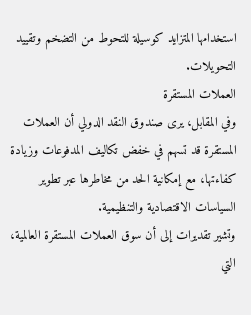استخدامها المتزايد كوسيلة للتحوط من التضخم وتقييد التحويلات.
العملات المستقرة
وفي المقابل، يرى صندوق النقد الدولي أن العملات المستقرة قد تسهم في خفض تكاليف المدفوعات وزيادة كفاءتها، مع إمكانية الحد من مخاطرها عبر تطوير السياسات الاقتصادية والتنظيمية.
وتشير تقديرات إلى أن سوق العملات المستقرة العالمية، التي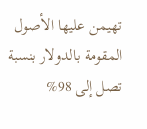تهيمن عليها الأصول المقومة بالدولار بنسبة تصل إلى 98%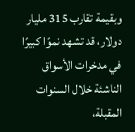وبقيمة تقارب 315 مليار دولار، قد تشهد نموًا كبيرًا في مدخرات الأسواق الناشئة خلال السنوات المقبلة،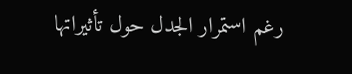رغم استمرار الجدل حول تأثيراتها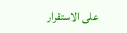على الاستقرار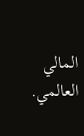المالي العالمي.